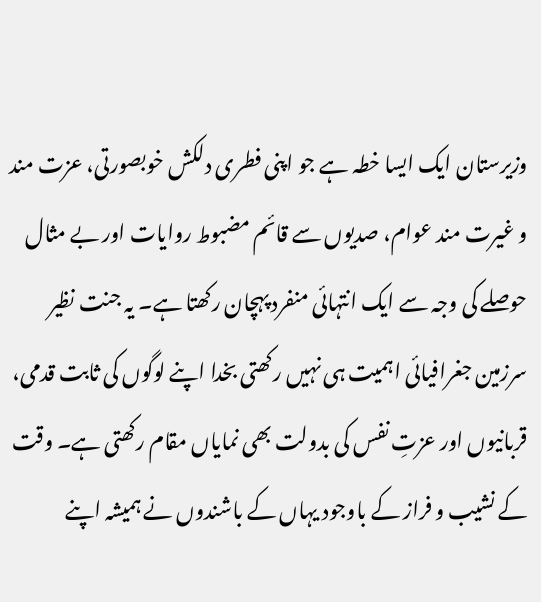وزیرستان ایک ایسا خطہ ہے جو اپنی فطری دلکش خوبصورتی، عزت مند و غیرت مند عوام، صدیوں سے قائم مضبوط روایات اور بے مثال حوصلے کی وجہ سے ایک انتہائی منفرد پہچان رکھتا ہے۔ یہ جنت نظیر سرزمین جغرافیائی اہمیت ہی نہیں رکھتی بخدا اپنے لوگوں کی ثابت قدمی، قربانیوں اور عزتِ نفس کی بدولت بھی نمایاں مقام رکھتی ہے۔ وقت کے نشیب و فراز کے باوجود یہاں کے باشندوں نے ہمیشہ اپنے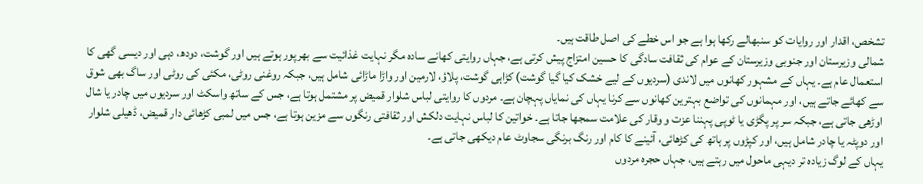تشخص، اقدار اور روایات کو سنبھالے رکھا ہوا ہے جو اس خطے کی اصل طاقت ہیں۔
شمالی وزیرستان اور جنوبی وزیرستان کے عوام کی ثقافت سادگی کا حسین امتزاج پیش کرتی ہے، جہاں روایتی کھانے سادہ مگر نہایت غذائیت سے بھرپور ہوتے ہیں اور گوشت، دودھ، دہی اور دیسی گھی کا استعمال عام ہے۔ یہاں کے مشہور کھانوں میں لاندی (سردیوں کے لیے خشک کیا گیا گوشت) کڑاہی گوشت، پلاؤ، لارمین اور واڑا ماڑائی شامل ہیں، جبکہ روغنی روٹی، مکئی کی روٹی اور ساگ بھی شوق سے کھائے جاتے ہیں، اور مہمانوں کی تواضع بہترین کھانوں سے کرنا یہاں کی نمایاں پہچان ہے۔ مردوں کا روایتی لباس شلوار قمیض پر مشتمل ہوتا ہے، جس کے ساتھ واسکٹ اور سردیوں میں چادر یا شال اوڑھی جاتی ہے، جبکہ سر پر پگڑی یا ٹوپی پہننا عزت و وقار کی علامت سمجھا جاتا ہے۔ خواتین کا لباس نہایت دلکش اور ثقافتی رنگوں سے مزین ہوتا ہے، جس میں لمبی کڑھائی دار قمیض، ڈھیلی شلوار اور دوپٹہ یا چادر شامل ہیں، اور کپڑوں پر ہاتھ کی کڑھائی، آئینے کا کام اور رنگ برنگی سجاوٹ عام دیکھی جاتی ہے۔
یہاں کے لوگ زیادہ تر دیہی ماحول میں رہتے ہیں، جہاں حجرہ مردوں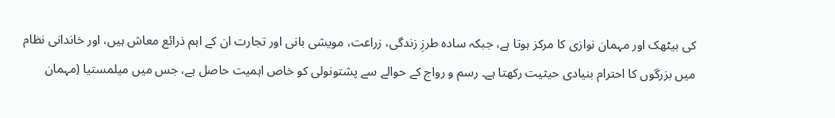کی بیٹھک اور مہمان نوازی کا مرکز ہوتا ہے، جبکہ سادہ طرزِ زندگی، زراعت، مویشی بانی اور تجارت ان کے اہم ذرائع معاش ہیں، اور خاندانی نظام میں بزرگوں کا احترام بنیادی حیثیت رکھتا ہے۔ رسم و رواج کے حوالے سے پشتونولی کو خاص اہمیت حاصل ہے، جس میں میلمستیا (مہمان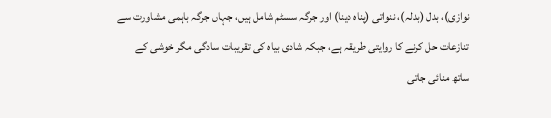نوازی)، بدل (بدلہ)، ننواتی (پناہ دینا) اور جرگہ سسٹم شامل ہیں، جہاں جرگہ باہمی مشاورت سے تنازعات حل کرنے کا روایتی طریقہ ہے، جبکہ شادی بیاہ کی تقریبات سادگی مگر خوشی کے ساتھ منائی جاتی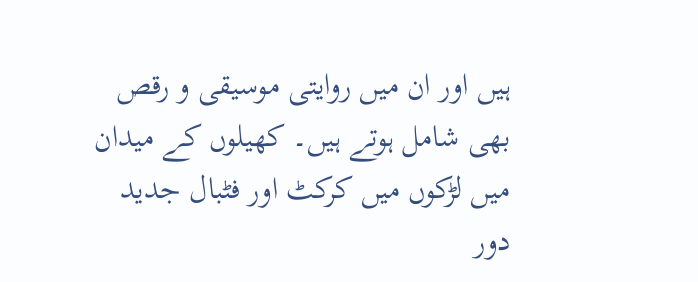ہیں اور ان میں روایتی موسیقی و رقص بھی شامل ہوتے ہیں۔ کھیلوں کے میدان میں لڑکوں میں کرکٹ اور فٹبال جدید دور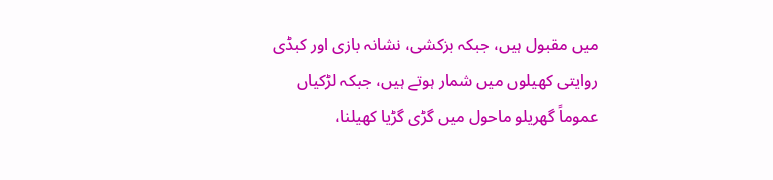میں مقبول ہیں، جبکہ بزکشی، نشانہ بازی اور کبڈی روایتی کھیلوں میں شمار ہوتے ہیں، جبکہ لڑکیاں عموماً گھریلو ماحول میں گڑی گڑیا کھیلنا،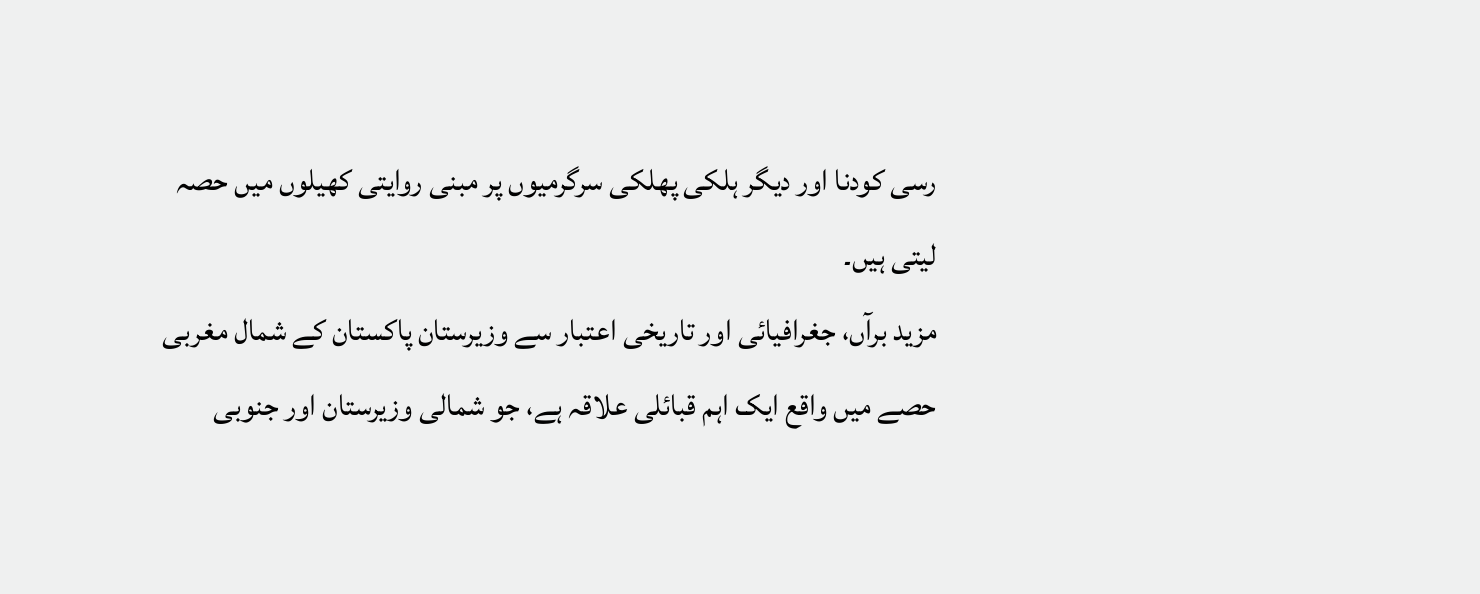رسی کودنا اور دیگر ہلکی پھلکی سرگرمیوں پر مبنی روایتی کھیلوں میں حصہ لیتی ہیں۔
مزید برآں، جغرافیائی اور تاریخی اعتبار سے وزیرستان پاکستان کے شمال مغربی حصے میں واقع ایک اہم قبائلی علاقہ ہے، جو شمالی وزیرستان اور جنوبی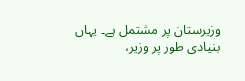وزیرستان پر مشتمل ہے۔ یہاں بنیادی طور پر وزیر،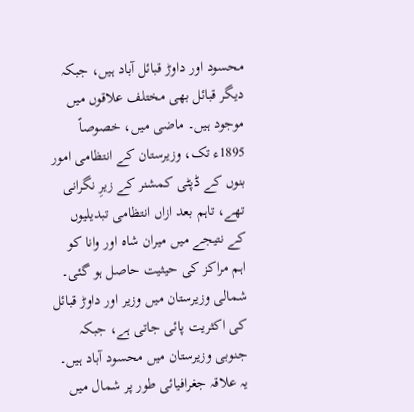محسود اور داوڑ قبائل آباد ہیں، جبکہ دیگر قبائل بھی مختلف علاقوں میں موجود ہیں۔ ماضی میں، خصوصاً 1895ء تک، وزیرستان کے انتظامی امور بنوں کے ڈپٹی کمشنر کے زیرِ نگرانی تھے، تاہم بعد ازاں انتظامی تبدیلیوں کے نتیجے میں میران شاہ اور وانا کو اہم مراکز کی حیثیت حاصل ہو گئی۔ شمالی وزیرستان میں وزیر اور داوڑ قبائل کی اکثریت پائی جاتی ہے، جبکہ جنوبی وزیرستان میں محسود آباد ہیں۔ یہ علاقہ جغرافیائی طور پر شمال میں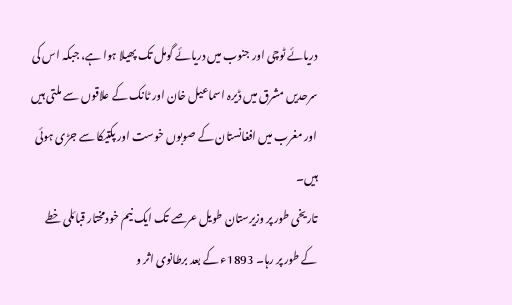دریائے ٹوچی اور جنوب میں دریائے گومل تک پھیلا ہوا ہے، جبکہ اس کی سرحدیں مشرق میں ڈیرہ اسماعیل خان اور ٹانک کے علاقوں سے ملتی ہیں اور مغرب میں افغانستان کے صوبوں خوست اور پکتیکا سے جڑی ہوئی ہیں۔
تاریخی طور پر وزیرستان طویل عرصے تک ایک نیم خودمختار قبائلی خطے کے طور پر رہا۔ 1893ء کے بعد برطانوی اثر و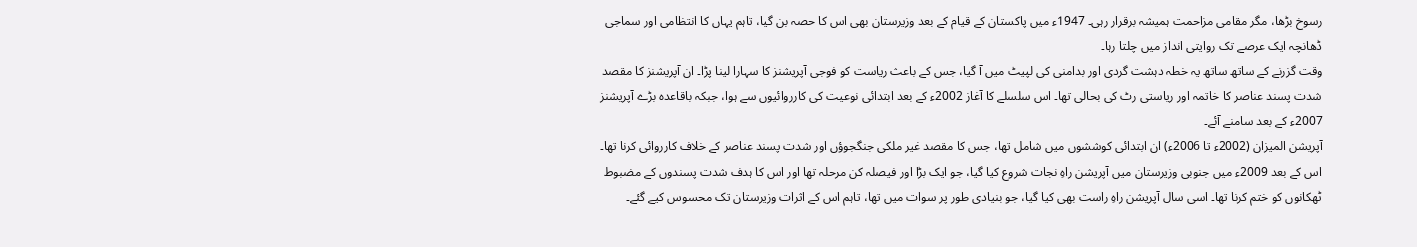رسوخ بڑھا، مگر مقامی مزاحمت ہمیشہ برقرار رہی۔ 1947ء میں پاکستان کے قیام کے بعد وزیرستان بھی اس کا حصہ بن گیا، تاہم یہاں کا انتظامی اور سماجی ڈھانچہ ایک عرصے تک روایتی انداز میں چلتا رہا۔
وقت گزرنے کے ساتھ ساتھ یہ خطہ دہشت گردی اور بدامنی کی لپیٹ میں آ گیا، جس کے باعث ریاست کو فوجی آپریشنز کا سہارا لینا پڑا۔ ان آپریشنز کا مقصد شدت پسند عناصر کا خاتمہ اور ریاستی رٹ کی بحالی تھا۔ اس سلسلے کا آغاز 2002ء کے بعد ابتدائی نوعیت کی کارروائیوں سے ہوا، جبکہ باقاعدہ بڑے آپریشنز 2007ء کے بعد سامنے آئے۔
آپریشن المیزان (2002ء تا 2006ء) ان ابتدائی کوششوں میں شامل تھا، جس کا مقصد غیر ملکی جنگجوؤں اور شدت پسند عناصر کے خلاف کارروائی کرنا تھا۔ اس کے بعد 2009ء میں جنوبی وزیرستان میں آپریشن راہِ نجات شروع کیا گیا، جو ایک بڑا اور فیصلہ کن مرحلہ تھا اور اس کا ہدف شدت پسندوں کے مضبوط ٹھکانوں کو ختم کرنا تھا۔ اسی سال آپریشن راہِ راست بھی کیا گیا، جو بنیادی طور پر سوات میں تھا، تاہم اس کے اثرات وزیرستان تک محسوس کیے گئے۔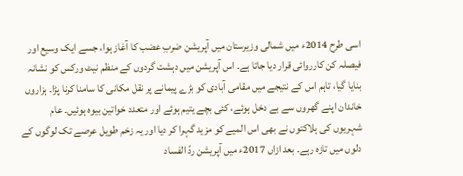اسی طرح 2014ء میں شمالی وزیرستان میں آپریشن ضربِ عضب کا آغاز ہوا، جسے ایک وسیع اور فیصلہ کن کارروائی قرار دیا جاتا ہے۔ اس آپریشن میں دہشت گردوں کے منظم نیٹ ورکس کو نشانہ بنایا گیا، تاہم اس کے نتیجے میں مقامی آبادی کو بڑے پیمانے پر نقل مکانی کا سامنا کرنا پڑا۔ ہزاروں خاندان اپنے گھروں سے بے دخل ہوئے، کئی بچے یتیم ہوئے اور متعدد خواتین بیوہ ہوئیں۔ عام شہریوں کی ہلاکتوں نے بھی اس المیے کو مزید گہرا کر دیا اور یہ زخم طویل عرصے تک لوگوں کے دلوں میں تازہ رہے۔ بعد ازاں 2017ء میں آپریشن ردّ الفساد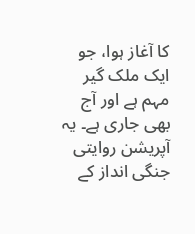کا آغاز ہوا، جو ایک ملک گیر مہم ہے اور آج بھی جاری ہے۔ یہ آپریشن روایتی جنگی انداز کے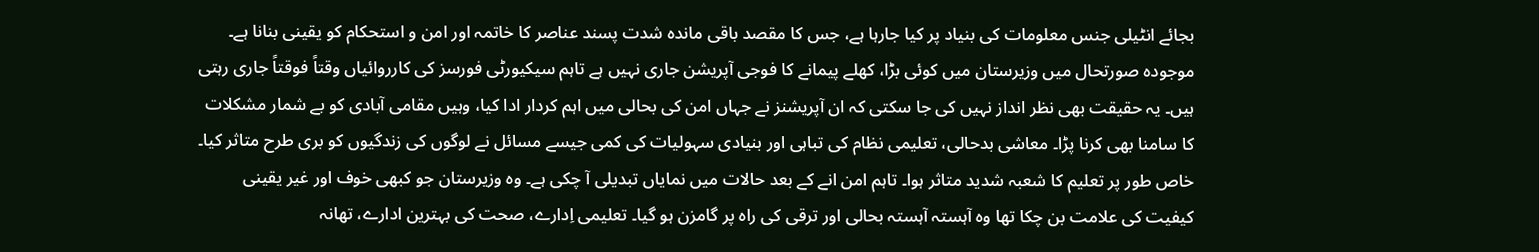بجائے انٹیلی جنس معلومات کی بنیاد پر کیا جارہا ہے، جس کا مقصد باقی ماندہ شدت پسند عناصر کا خاتمہ اور امن و استحکام کو یقینی بنانا ہے۔
موجودہ صورتحال میں وزیرستان میں کوئی بڑا، کھلے پیمانے کا فوجی آپریشن جاری نہیں ہے تاہم سیکیورٹی فورسز کی کارروائیاں وقتاً فوقتاً جاری رہتی ہیں۔ یہ حقیقت بھی نظر انداز نہیں کی جا سکتی کہ ان آپریشنز نے جہاں امن کی بحالی میں اہم کردار ادا کیا، وہیں مقامی آبادی کو بے شمار مشکلات کا سامنا بھی کرنا پڑا۔ معاشی بدحالی، تعلیمی نظام کی تباہی اور بنیادی سہولیات کی کمی جیسے مسائل نے لوگوں کی زندگیوں کو بری طرح متاثر کیا۔ خاص طور پر تعلیم کا شعبہ شدید متاثر ہوا۔ تاہم امن انے کے بعد حالات میں نمایاں تبدیلی آ چکی ہے۔ وہ وزیرستان جو کبھی خوف اور غیر یقینی کیفیت کی علامت بن چکا تھا وہ آہستہ آہستہ بحالی اور ترقی کی راہ پر گامزن ہو گیا۔ تعلیمی اِدارے، صحت کی بہترین ادارے، تھانہ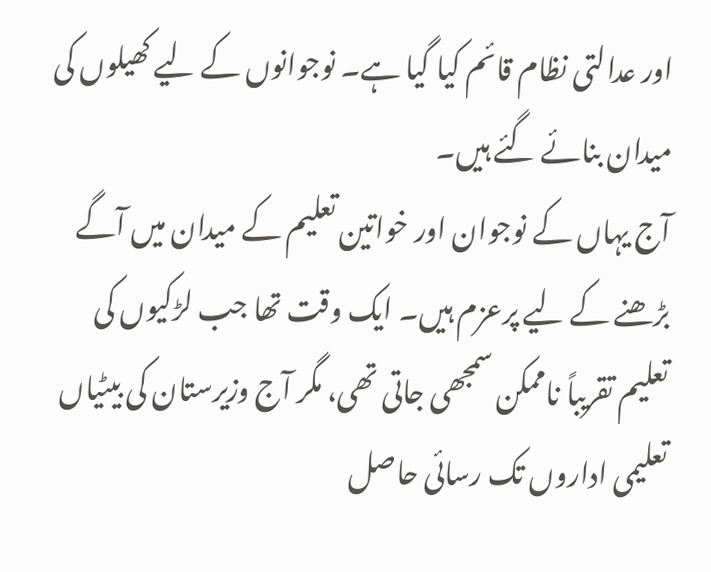اور عدالتی نظام قائم کیا گیا ہے۔ نوجوانوں کے لیے کھیلوں کی میدان بنائے گئے ہیں۔
آج یہاں کے نوجوان اور خواتین تعلیم کے میدان میں آگے بڑھنے کے لیے پرعزم ہیں۔ ایک وقت تھا جب لڑکیوں کی تعلیم تقریباً ناممکن سمجھی جاتی تھی، مگر آج وزیرستان کی بیٹیاں تعلیمی اداروں تک رسائی حاصل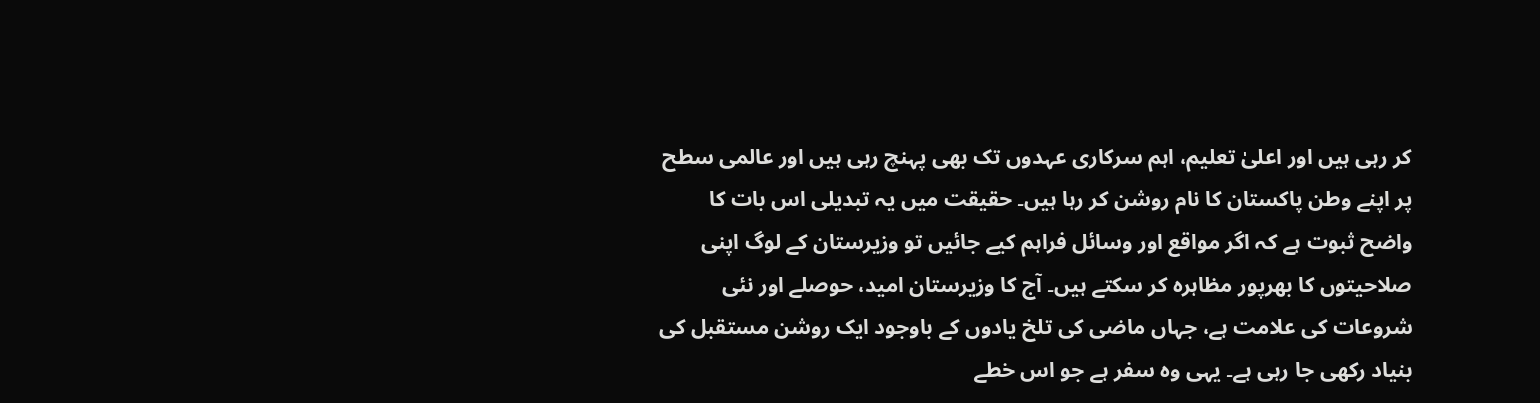کر رہی ہیں اور اعلیٰ تعلیم، اہم سرکاری عہدوں تک بھی پہنچ رہی ہیں اور عالمی سطح پر اپنے وطن پاکستان کا نام روشن کر رہا ہیں۔ حقیقت میں یہ تبدیلی اس بات کا واضح ثبوت ہے کہ اگر مواقع اور وسائل فراہم کیے جائیں تو وزیرستان کے لوگ اپنی صلاحیتوں کا بھرپور مظاہرہ کر سکتے ہیں۔ آج کا وزیرستان امید، حوصلے اور نئی شروعات کی علامت ہے، جہاں ماضی کی تلخ یادوں کے باوجود ایک روشن مستقبل کی بنیاد رکھی جا رہی ہے۔ یہی وہ سفر ہے جو اس خطے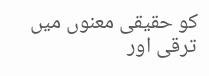کو حقیقی معنوں میں ترقی اور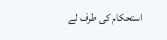استحکام کی طرف لے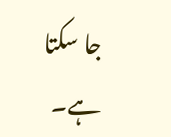جا سکتا ہے۔